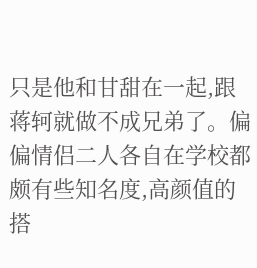只是他和甘甜在一起,跟蒋轲就做不成兄弟了。偏偏情侣二人各自在学校都颇有些知名度,高颜值的搭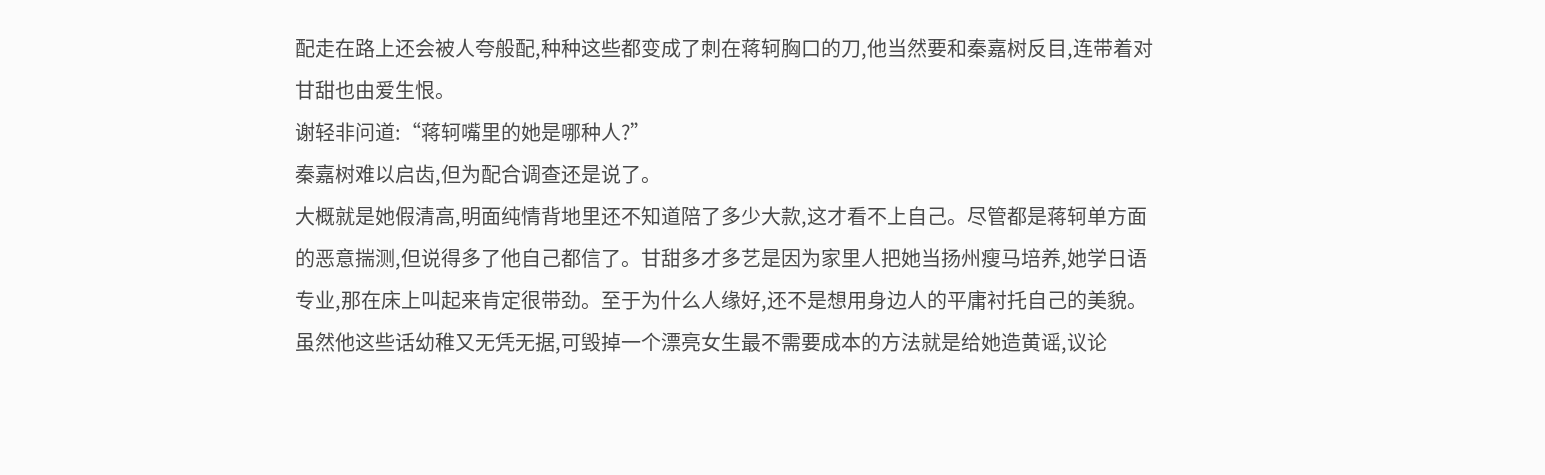配走在路上还会被人夸般配,种种这些都变成了刺在蒋轲胸口的刀,他当然要和秦嘉树反目,连带着对甘甜也由爱生恨。
谢轻非问道:“蒋轲嘴里的她是哪种人?”
秦嘉树难以启齿,但为配合调查还是说了。
大概就是她假清高,明面纯情背地里还不知道陪了多少大款,这才看不上自己。尽管都是蒋轲单方面的恶意揣测,但说得多了他自己都信了。甘甜多才多艺是因为家里人把她当扬州瘦马培养,她学日语专业,那在床上叫起来肯定很带劲。至于为什么人缘好,还不是想用身边人的平庸衬托自己的美貌。虽然他这些话幼稚又无凭无据,可毁掉一个漂亮女生最不需要成本的方法就是给她造黄谣,议论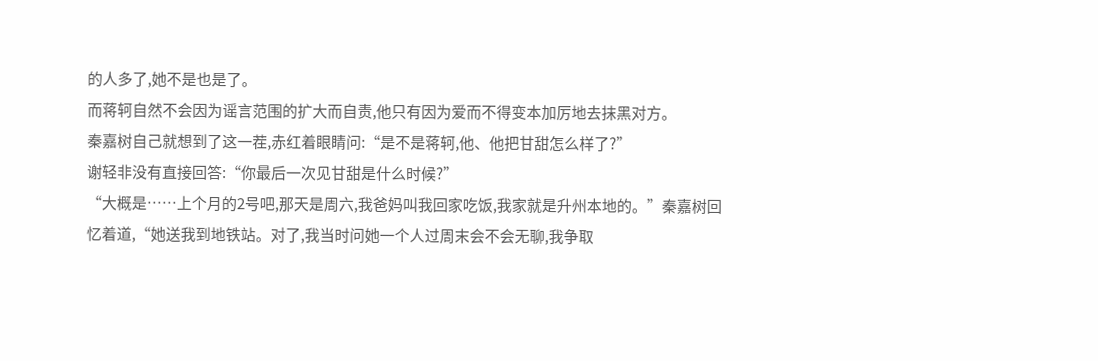的人多了,她不是也是了。
而蒋轲自然不会因为谣言范围的扩大而自责,他只有因为爱而不得变本加厉地去抹黑对方。
秦嘉树自己就想到了这一茬,赤红着眼睛问:“是不是蒋轲,他、他把甘甜怎么样了?”
谢轻非没有直接回答:“你最后一次见甘甜是什么时候?”
“大概是……上个月的2号吧,那天是周六,我爸妈叫我回家吃饭,我家就是升州本地的。”秦嘉树回忆着道,“她送我到地铁站。对了,我当时问她一个人过周末会不会无聊,我争取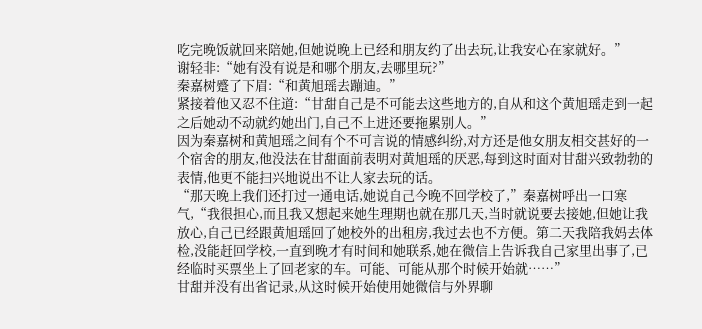吃完晚饭就回来陪她,但她说晚上已经和朋友约了出去玩,让我安心在家就好。”
谢轻非:“她有没有说是和哪个朋友,去哪里玩?”
秦嘉树蹙了下眉:“和黄旭瑶去蹦迪。”
紧接着他又忍不住道:“甘甜自己是不可能去这些地方的,自从和这个黄旭瑶走到一起之后她动不动就约她出门,自己不上进还要拖累别人。”
因为秦嘉树和黄旭瑶之间有个不可言说的情感纠纷,对方还是他女朋友相交甚好的一个宿舍的朋友,他没法在甘甜面前表明对黄旭瑶的厌恶,每到这时面对甘甜兴致勃勃的表情,他更不能扫兴地说出不让人家去玩的话。
“那天晚上我们还打过一通电话,她说自己今晚不回学校了,”秦嘉树呼出一口寒气,“我很担心,而且我又想起来她生理期也就在那几天,当时就说要去接她,但她让我放心,自己已经跟黄旭瑶回了她校外的出租房,我过去也不方便。第二天我陪我妈去体检,没能赶回学校,一直到晚才有时间和她联系,她在微信上告诉我自己家里出事了,已经临时买票坐上了回老家的车。可能、可能从那个时候开始就……”
甘甜并没有出省记录,从这时候开始使用她微信与外界聊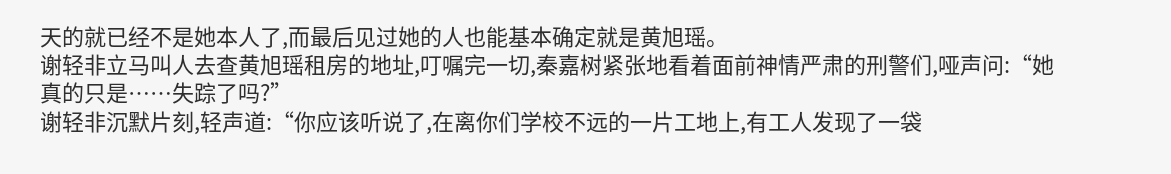天的就已经不是她本人了,而最后见过她的人也能基本确定就是黄旭瑶。
谢轻非立马叫人去查黄旭瑶租房的地址,叮嘱完一切,秦嘉树紧张地看着面前神情严肃的刑警们,哑声问:“她真的只是……失踪了吗?”
谢轻非沉默片刻,轻声道:“你应该听说了,在离你们学校不远的一片工地上,有工人发现了一袋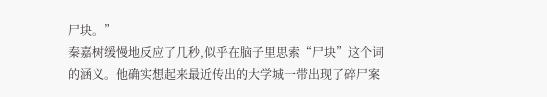尸块。”
秦嘉树缓慢地反应了几秒,似乎在脑子里思索“尸块”这个词的涵义。他确实想起来最近传出的大学城一带出现了碎尸案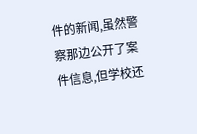件的新闻,虽然警察那边公开了案件信息,但学校还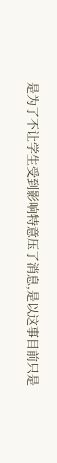是为了不让学生受到影响特意压了消息,是以这事目前只是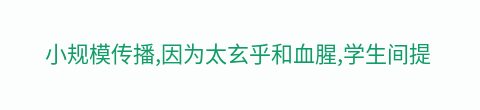小规模传播,因为太玄乎和血腥,学生间提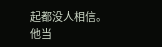起都没人相信。
他当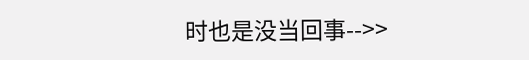时也是没当回事-->>